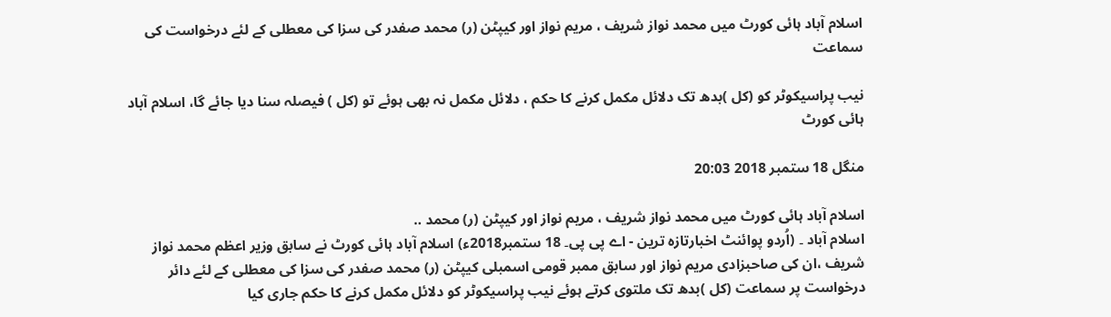اسلام آباد ہائی کورٹ میں محمد نواز شریف ، مریم نواز اور کیپٹن (ر) محمد صفدر کی سزا کی معطلی کے لئے درخواست کی سماعت

نیب پراسیکوٹر کو (کل )بدھ تک دلائل مکمل کرنے کا حکم ، دلائل مکمل نہ بھی ہوئے تو (کل ) فیصلہ سنا دیا جائے گا، اسلام آباد ہائی کورٹ

منگل 18 ستمبر 2018 20:03

اسلام آباد ہائی کورٹ میں محمد نواز شریف ، مریم نواز اور کیپٹن (ر) محمد ..
اسلام آباد ۔ (اُردو پوائنٹ اخبارتازہ ترین - اے پی پی۔ 18 ستمبر2018ء) اسلام آباد ہائی کورٹ نے سابق وزیر اعظم محمد نواز شریف ،ان کی صاحبزادی مریم نواز اور سابق ممبر قومی اسمبلی کیپٹن (ر) محمد صفدر کی سزا کی معطلی کے لئے دائر درخواست پر سماعت (کل )بدھ تک ملتوی کرتے ہوئے نیب پراسیکوٹر کو دلائل مکمل کرنے کا حکم جاری کیا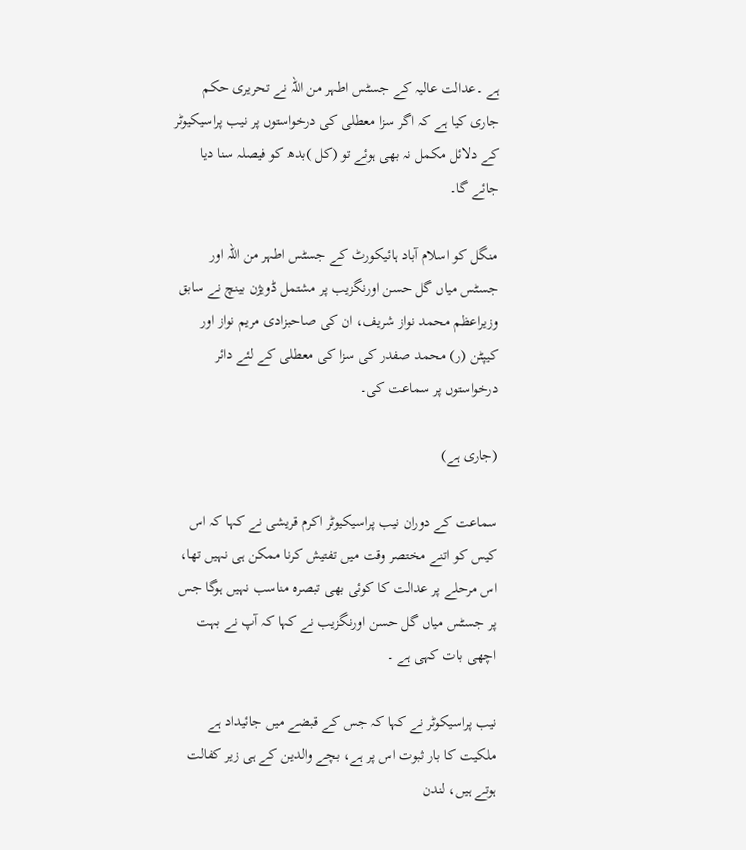ہے ۔عدالت عالیہ کے جسٹس اطہر من اللہ نے تحریری حکم جاری کیا ہے کہ اگر سزا معطلی کی درخواستوں پر نیب پراسیکیوٹر کے دلائل مکمل نہ بھی ہوئے تو (کل )بدھ کو فیصلہ سنا دیا جائے گا۔

منگل کو اسلام آباد ہائیکورٹ کے جسٹس اطہر من اللہ اور جسٹس میاں گل حسن اورنگزیب پر مشتمل ڈویژن بینچ نے سابق وزیراعظم محمد نواز شریف، ان کی صاحبزادی مریم نواز اور کیپٹن (ر) محمد صفدر کی سزا کی معطلی کے لئے دائر درخواستوں پر سماعت کی۔

(جاری ہے)

سماعت کے دوران نیب پراسیکیوٹر اکرم قریشی نے کہا کہ اس کیس کو اتنے مختصر وقت میں تفتیش کرنا ممکن ہی نہیں تھا، اس مرحلے پر عدالت کا کوئی بھی تبصرہ مناسب نہیں ہوگا جس پر جسٹس میاں گل حسن اورنگزیب نے کہا کہ آپ نے بہت اچھی بات کہی ہے ۔

نیب پراسیکوٹر نے کہا کہ جس کے قبضے میں جائیداد ہے ملکیت کا بار ثبوت اس پر ہے، بچے والدین کے ہی زیر کفالت ہوتے ہیں، لندن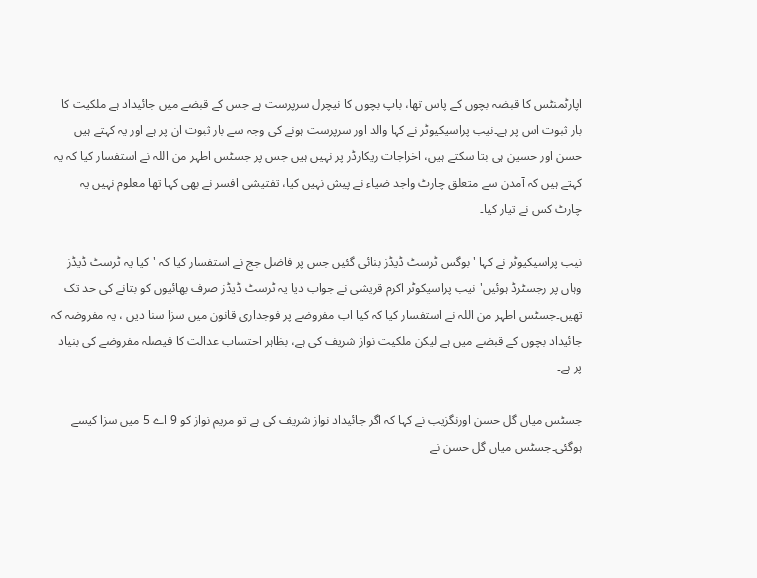اپارٹمنٹس کا قبضہ بچوں کے پاس تھا، باپ بچوں کا نیچرل سرپرست ہے جس کے قبضے میں جائیداد ہے ملکیت کا بار ثبوت اس پر ہے۔نیب پراسیکیوٹر نے کہا والد اور سرپرست ہونے کی وجہ سے بار ثبوت ان پر ہے اور یہ کہتے ہیں حسن اور حسین ہی بتا سکتے ہیں، اخراجات ریکارڈر پر نہیں ہیں جس پر جسٹس اطہر من اللہ نے استفسار کیا کہ یہ کہتے ہیں کہ آمدن سے متعلق چارٹ واجد ضیاء نے پیش نہیں کیا، تفتیشی افسر نے بھی کہا تھا معلوم نہیں یہ چارٹ کس نے تیار کیا۔

نیب پراسیکیوٹر نے کہا 'بوگس ٹرسٹ ڈیڈز بنائی گئیں جس پر فاضل جج نے استفسار کیا کہ 'کیا یہ ٹرسٹ ڈیڈز وہاں پر رجسٹرڈ ہوئیں'نیب پراسیکوٹر اکرم قریشی نے جواب دیا یہ ٹرسٹ ڈیڈز صرف بھائیوں کو بتانے کی حد تک تھیں۔جسٹس اطہر من اللہ نے استفسار کیا کہ کیا اب مفروضے پر فوجداری قانون میں سزا سنا دیں ، یہ مفروضہ کہ جائیداد بچوں کے قبضے میں ہے لیکن ملکیت نواز شریف کی ہے، بظاہر احتساب عدالت کا فیصلہ مفروضے کی بنیاد پر ہے۔

جسٹس میاں گل حسن اورنگزیب نے کہا کہ اگر جائیداد نواز شریف کی ہے تو مریم نواز کو 9 اے 5 میں سزا کیسے ہوگئی۔جسٹس میاں گل حسن نے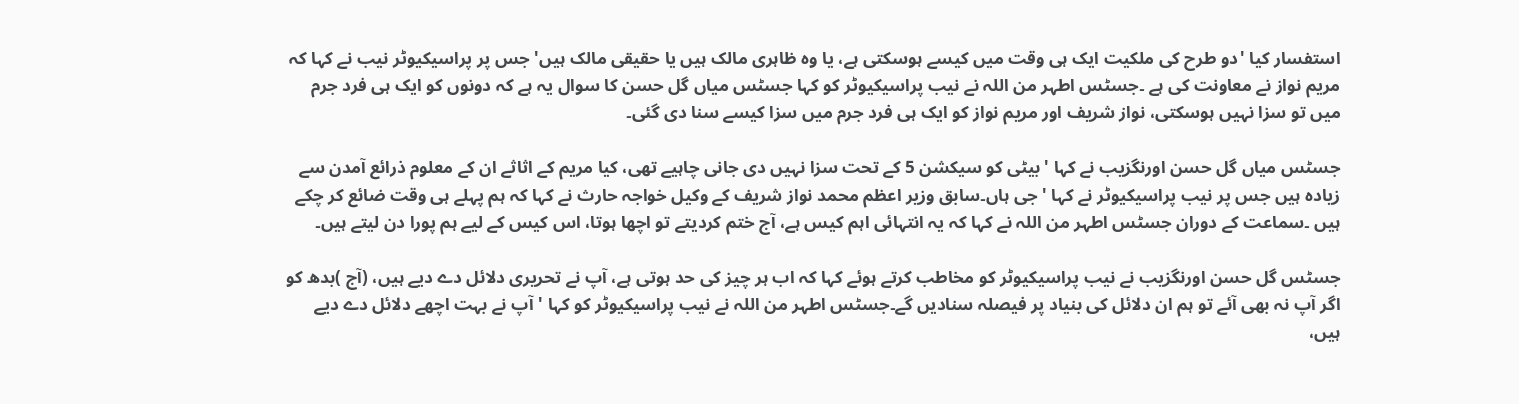استفسار کیا 'دو طرح کی ملکیت ایک ہی وقت میں کیسے ہوسکتی ہے، یا وہ ظاہری مالک ہیں یا حقیقی مالک ہیں' جس پر پراسیکیوٹر نیب نے کہا کہ مریم نواز نے معاونت کی ہے ۔جسٹس اطہر من اللہ نے نیب پراسیکیوٹر کو کہا جسٹس میاں گل حسن کا سوال یہ ہے کہ دونوں کو ایک ہی فرد جرم میں تو سزا نہیں ہوسکتی، نواز شریف اور مریم نواز کو ایک ہی فرد جرم میں سزا کیسے سنا دی گئی۔

جسٹس میاں گل حسن اورنگزیب نے کہا 'بیٹی کو سیکشن 5 کے تحت سزا نہیں دی جانی چاہیے تھی، کیا مریم کے اثاثے ان کے معلوم ذرائع آمدن سے زیادہ ہیں جس پر نیب پراسیکیوٹر نے کہا 'جی ہاں۔سابق وزیر اعظم محمد نواز شریف کے وکیل خواجہ حارث نے کہا کہ ہم پہلے ہی وقت ضائع کر چکے ہیں ۔سماعت کے دوران جسٹس اطہر من اللہ نے کہا کہ یہ انتہائی اہم کیس ہے، آج ختم کردیتے تو اچھا ہوتا، اس کیس کے لیے ہم پورا دن لیتے ہیں۔

جسٹس گل حسن اورنگزیب نے نیب پراسیکیوٹر کو مخاطب کرتے ہوئے کہا کہ اب ہر چیز کی حد ہوتی ہے، آپ نے تحریری دلائل دے دیے ہیں، (آج )بدھ کو اگر آپ نہ بھی آئے تو ہم ان دلائل کی بنیاد پر فیصلہ سنادیں گے۔جسٹس اطہر من اللہ نے نیب پراسیکیوٹر کو کہا 'آپ نے بہت اچھے دلائل دے دیے ہیں،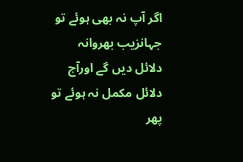اگر آپ نہ بھی ہوئے تو جہانزیب بھروانہ دلائل دیں گے اورآج دلائل مکمل نہ ہوئے تو پھر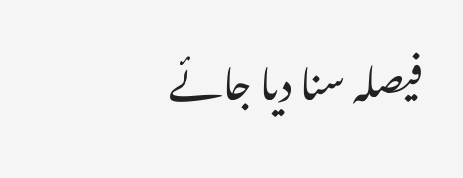فیصلہ سنا دیا جائے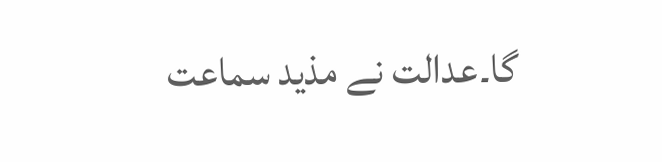گا۔عدالت نے مذید سماعت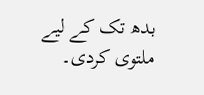بدھ تک کے لیے ملتوی کردی۔